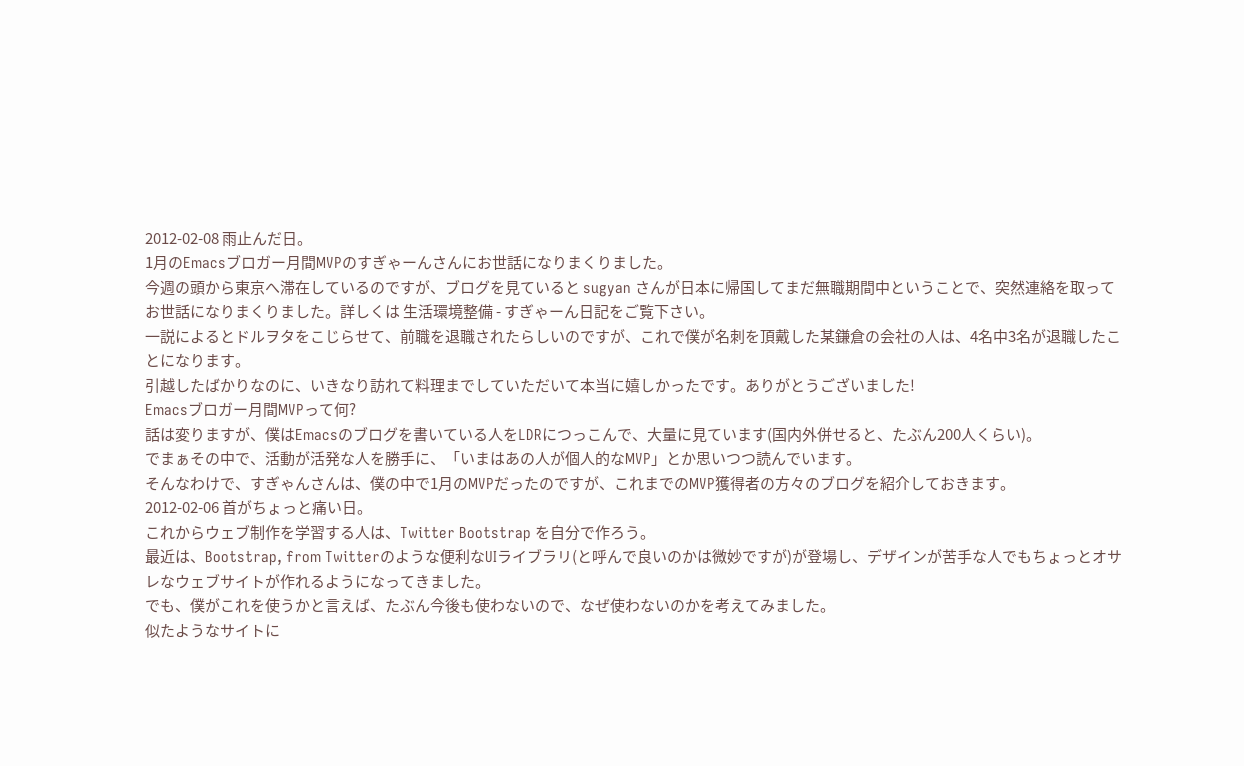2012-02-08 雨止んだ日。
1月のEmacsブロガー月間MVPのすぎゃーんさんにお世話になりまくりました。
今週の頭から東京へ滞在しているのですが、ブログを見ていると sugyan さんが日本に帰国してまだ無職期間中ということで、突然連絡を取ってお世話になりまくりました。詳しくは 生活環境整備 - すぎゃーん日記をご覧下さい。
一説によるとドルヲタをこじらせて、前職を退職されたらしいのですが、これで僕が名刺を頂戴した某鎌倉の会社の人は、4名中3名が退職したことになります。
引越したばかりなのに、いきなり訪れて料理までしていただいて本当に嬉しかったです。ありがとうございました!
Emacsブロガー月間MVPって何?
話は変りますが、僕はEmacsのブログを書いている人をLDRにつっこんで、大量に見ています(国内外併せると、たぶん200人くらい)。
でまぁその中で、活動が活発な人を勝手に、「いまはあの人が個人的なMVP」とか思いつつ読んでいます。
そんなわけで、すぎゃんさんは、僕の中で1月のMVPだったのですが、これまでのMVP獲得者の方々のブログを紹介しておきます。
2012-02-06 首がちょっと痛い日。
これからウェブ制作を学習する人は、Twitter Bootstrap を自分で作ろう。
最近は、Bootstrap, from Twitterのような便利なUIライブラリ(と呼んで良いのかは微妙ですが)が登場し、デザインが苦手な人でもちょっとオサレなウェブサイトが作れるようになってきました。
でも、僕がこれを使うかと言えば、たぶん今後も使わないので、なぜ使わないのかを考えてみました。
似たようなサイトに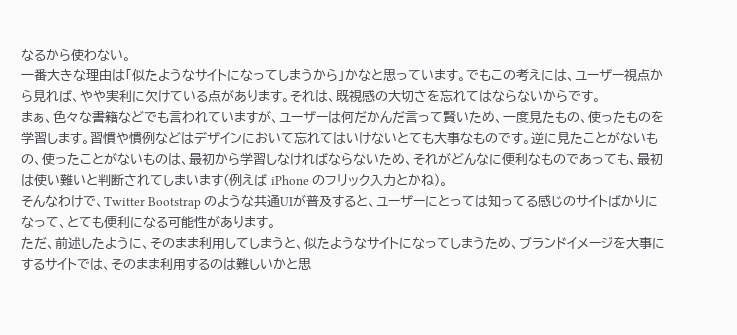なるから使わない。
一番大きな理由は「似たようなサイトになってしまうから」かなと思っています。でもこの考えには、ユーザー視点から見れば、やや実利に欠けている点があります。それは、既視感の大切さを忘れてはならないからです。
まぁ、色々な書籍などでも言われていますが、ユーザーは何だかんだ言って賢いため、一度見たもの、使ったものを学習します。習慣や慣例などはデザインにおいて忘れてはいけないとても大事なものです。逆に見たことがないもの、使ったことがないものは、最初から学習しなければならないため、それがどんなに便利なものであっても、最初は使い難いと判断されてしまいます(例えば iPhone のフリック入力とかね)。
そんなわけで、Twitter Bootstrap のような共通UIが普及すると、ユーザーにとっては知ってる感じのサイトばかりになって、とても便利になる可能性があります。
ただ、前述したように、そのまま利用してしまうと、似たようなサイトになってしまうため、ブランドイメージを大事にするサイトでは、そのまま利用するのは難しいかと思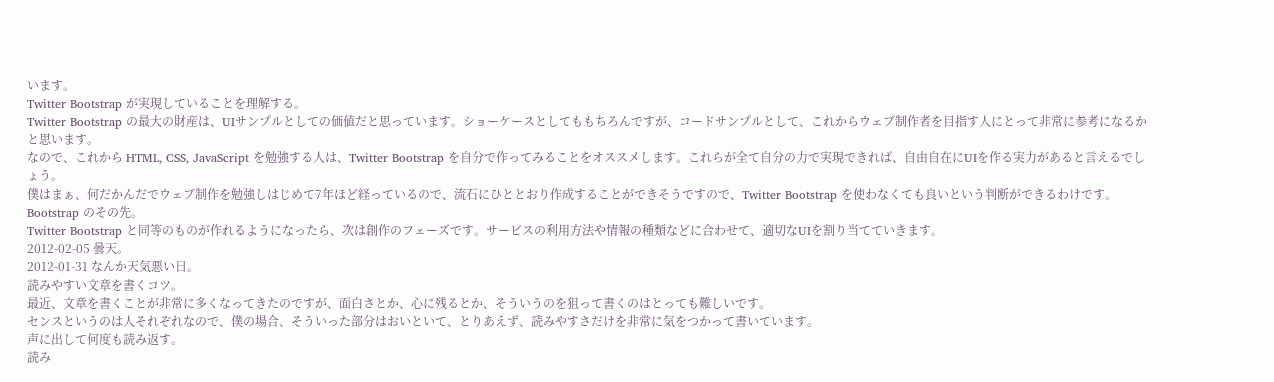います。
Twitter Bootstrap が実現していることを理解する。
Twitter Bootstrap の最大の財産は、UIサンプルとしての価値だと思っています。ショーケースとしてももちろんですが、コードサンプルとして、これからウェブ制作者を目指す人にとって非常に参考になるかと思います。
なので、これから HTML, CSS, JavaScript を勉強する人は、Twitter Bootstrap を自分で作ってみることをオススメします。これらが全て自分の力で実現できれば、自由自在にUIを作る実力があると言えるでしょう。
僕はまぁ、何だかんだでウェブ制作を勉強しはじめて7年ほど経っているので、流石にひととおり作成することができそうですので、Twitter Bootstrap を使わなくても良いという判断ができるわけです。
Bootstrap のその先。
Twitter Bootstrap と同等のものが作れるようになったら、次は創作のフェーズです。サービスの利用方法や情報の種類などに合わせて、適切なUIを割り当てていきます。
2012-02-05 曇天。
2012-01-31 なんか天気悪い日。
読みやすい文章を書くコツ。
最近、文章を書くことが非常に多くなってきたのですが、面白さとか、心に残るとか、そういうのを狙って書くのはとっても難しいです。
センスというのは人それぞれなので、僕の場合、そういった部分はおいといて、とりあえず、読みやすさだけを非常に気をつかって書いています。
声に出して何度も読み返す。
読み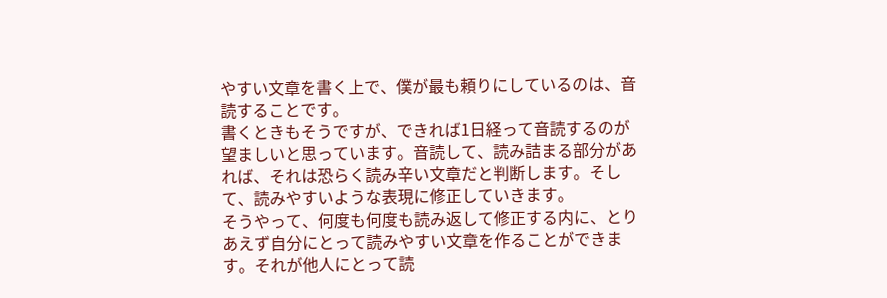やすい文章を書く上で、僕が最も頼りにしているのは、音読することです。
書くときもそうですが、できれば1日経って音読するのが望ましいと思っています。音読して、読み詰まる部分があれば、それは恐らく読み辛い文章だと判断します。そして、読みやすいような表現に修正していきます。
そうやって、何度も何度も読み返して修正する内に、とりあえず自分にとって読みやすい文章を作ることができます。それが他人にとって読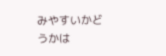みやすいかどうかは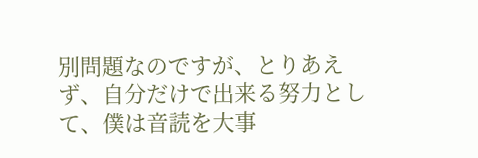別問題なのですが、とりあえず、自分だけで出来る努力として、僕は音読を大事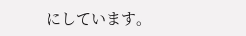にしています。